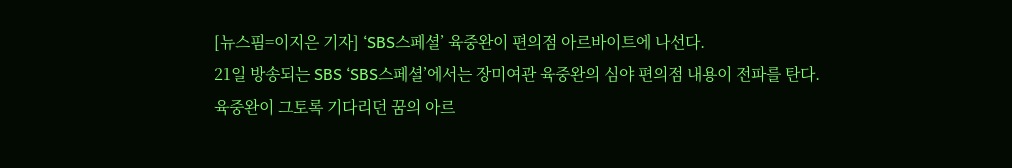[뉴스핌=이지은 기자] ‘SBS스페셜’ 육중완이 편의점 아르바이트에 나선다.
21일 방송되는 SBS ‘SBS스페셜’에서는 장미여관 육중완의 심야 편의점 내용이 전파를 탄다.
육중완이 그토록 기다리던 꿈의 아르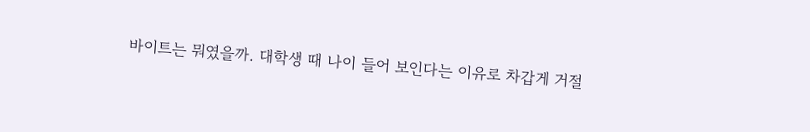바이트는 뭐였을까. 대학생 때 나이 들어 보인다는 이유로 차갑게 거절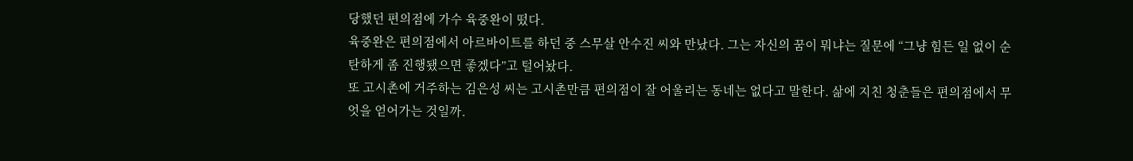당했던 편의점에 가수 육중완이 떴다.
육중완은 편의점에서 아르바이트를 하던 중 스무살 안수진 씨와 만났다. 그는 자신의 꿈이 뭐냐는 질문에 “그냥 힘든 일 없이 순탄하게 좀 진행됐으면 좋겠다”고 털어놨다.
또 고시촌에 거주하는 김은성 씨는 고시촌만큼 편의점이 잘 어울리는 동네는 없다고 말한다. 삶에 지친 청춘들은 편의점에서 무엇을 얻어가는 것일까.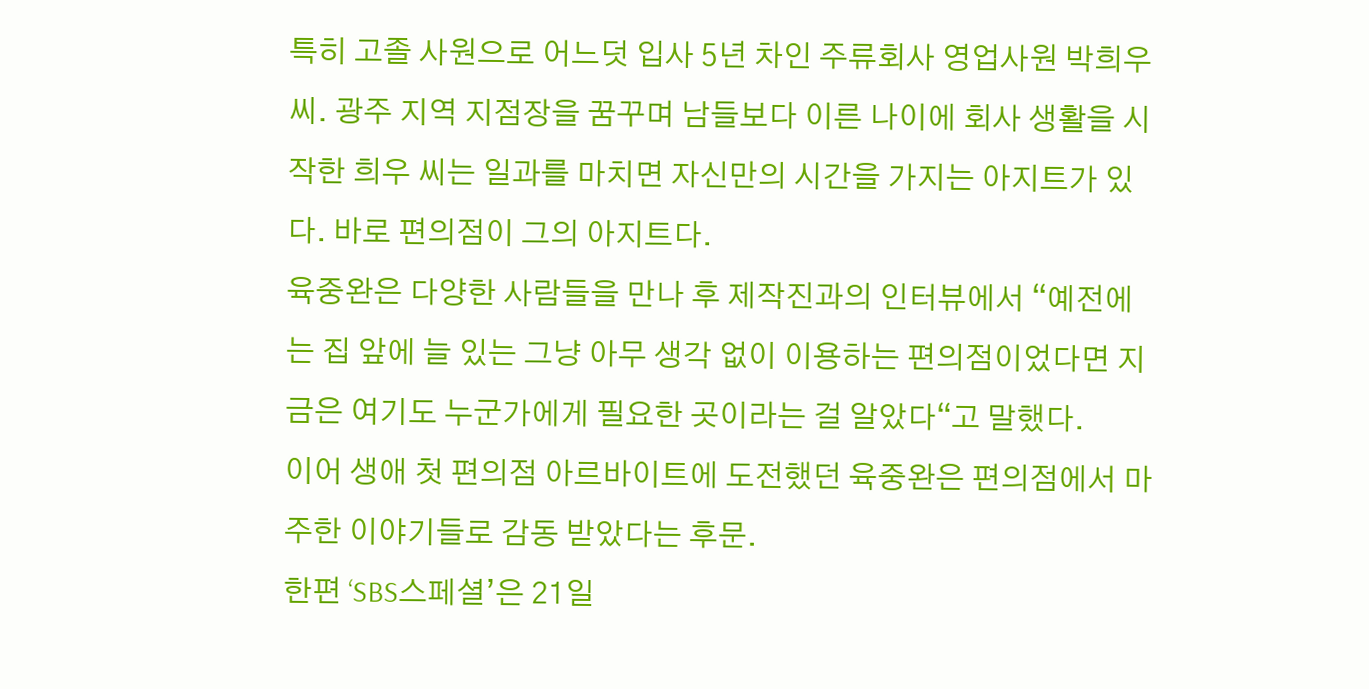특히 고졸 사원으로 어느덧 입사 5년 차인 주류회사 영업사원 박희우 씨. 광주 지역 지점장을 꿈꾸며 남들보다 이른 나이에 회사 생활을 시작한 희우 씨는 일과를 마치면 자신만의 시간을 가지는 아지트가 있다. 바로 편의점이 그의 아지트다.
육중완은 다양한 사람들을 만나 후 제작진과의 인터뷰에서 “예전에는 집 앞에 늘 있는 그냥 아무 생각 없이 이용하는 편의점이었다면 지금은 여기도 누군가에게 필요한 곳이라는 걸 알았다“고 말했다.
이어 생애 첫 편의점 아르바이트에 도전했던 육중완은 편의점에서 마주한 이야기들로 감동 받았다는 후문.
한편 ‘SBS스페셜’은 21일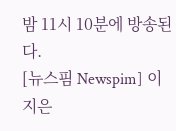밤 11시 10분에 방송된다.
[뉴스핌 Newspim] 이지은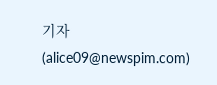기자 (alice09@newspim.com)